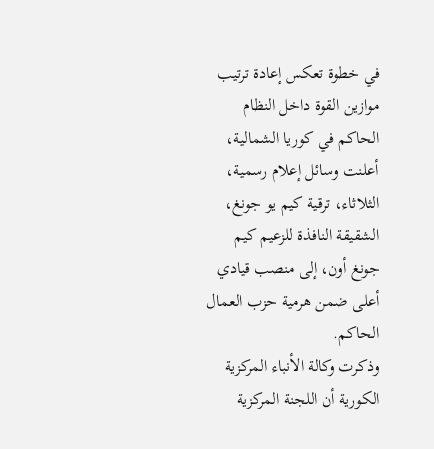في خطوة تعكس إعادة ترتيب موازين القوة داخل النظام الحاكم في كوريا الشمالية، أعلنت وسائل إعلام رسمية، الثلاثاء، ترقية كيم يو جونغ، الشقيقة النافذة للزعيم كيم جونغ أون، إلى منصب قيادي أعلى ضمن هرمية حزب العمال الحاكم.
وذكرت وكالة الأنباء المركزية الكورية أن اللجنة المركزية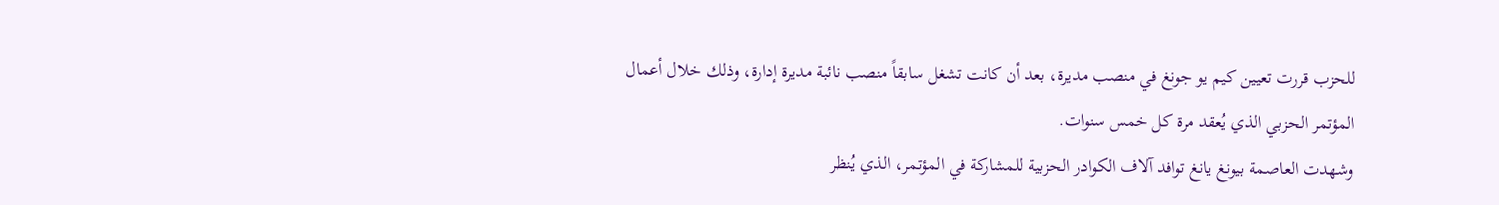للحزب قررت تعيين كيم يو جونغ في منصب مديرة، بعد أن كانت تشغل سابقاً منصب نائبة مديرة إدارة، وذلك خلال أعمال المؤتمر الحزبي الذي يُعقد مرة كل خمس سنوات.
وشهدت العاصمة بيونغ يانغ توافد آلاف الكوادر الحزبية للمشاركة في المؤتمر، الذي يُنظر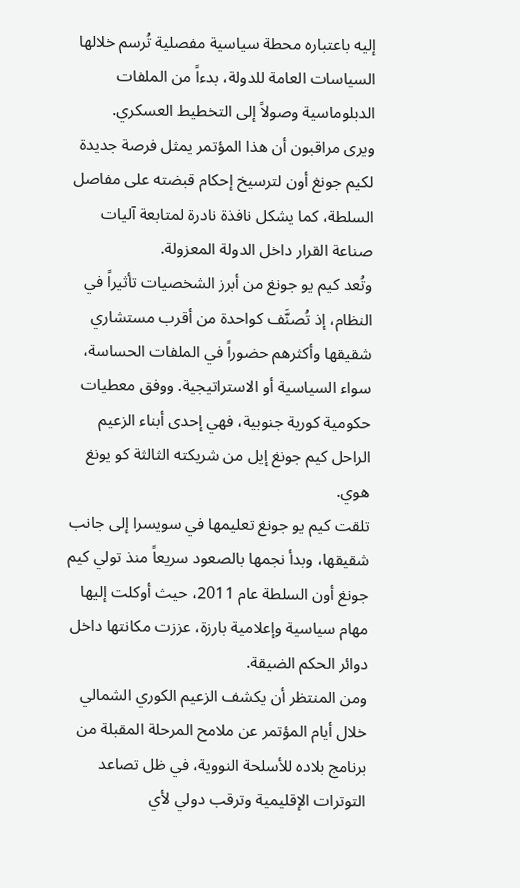إليه باعتباره محطة سياسية مفصلية تُرسم خلالها السياسات العامة للدولة، بدءاً من الملفات الدبلوماسية وصولاً إلى التخطيط العسكري.
ويرى مراقبون أن هذا المؤتمر يمثل فرصة جديدة لكيم جونغ أون لترسيخ إحكام قبضته على مفاصل السلطة، كما يشكل نافذة نادرة لمتابعة آليات صناعة القرار داخل الدولة المعزولة.
وتُعد كيم يو جونغ من أبرز الشخصيات تأثيراً في النظام، إذ تُصنَّف كواحدة من أقرب مستشاري شقيقها وأكثرهم حضوراً في الملفات الحساسة، سواء السياسية أو الاستراتيجية. ووفق معطيات حكومية كورية جنوبية، فهي إحدى أبناء الزعيم الراحل كيم جونغ إيل من شريكته الثالثة كو يونغ هوي.
تلقت كيم يو جونغ تعليمها في سويسرا إلى جانب شقيقها، وبدأ نجمها بالصعود سريعاً منذ تولي كيم جونغ أون السلطة عام 2011، حيث أوكلت إليها مهام سياسية وإعلامية بارزة، عززت مكانتها داخل دوائر الحكم الضيقة.
ومن المنتظر أن يكشف الزعيم الكوري الشمالي خلال أيام المؤتمر عن ملامح المرحلة المقبلة من برنامج بلاده للأسلحة النووية، في ظل تصاعد التوترات الإقليمية وترقب دولي لأي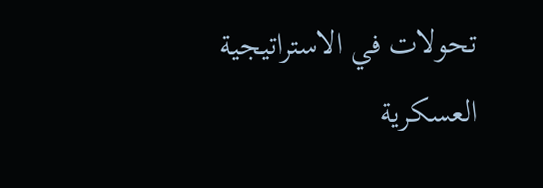تحولات في الاستراتيجية العسكرية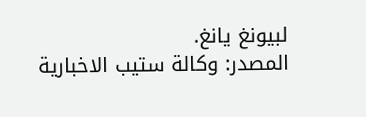لبيونغ يانغ.
المصدر: وكالة ستيب الاخبارية